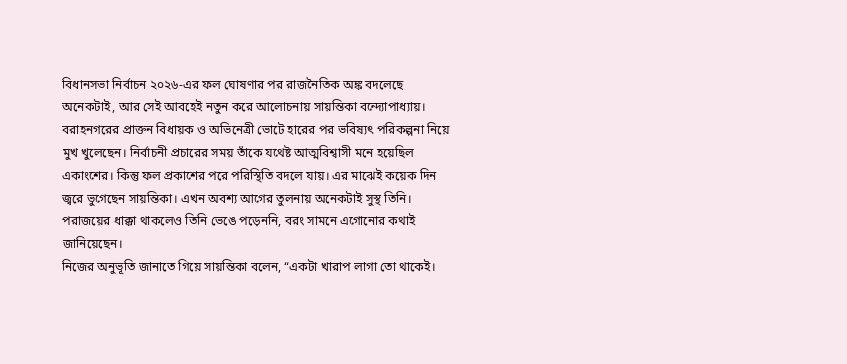বিধানসভা নির্বাচন ২০২৬-এর ফল ঘোষণার পর রাজনৈতিক অঙ্ক বদলেছে অনেকটাই, আর সেই আবহেই নতুন করে আলোচনায় সায়ন্তিকা বন্দ্যোপাধ্যায়। বরাহনগরের প্রাক্তন বিধায়ক ও অভিনেত্রী ভোটে হারের পর ভবিষ্যৎ পরিকল্পনা নিয়ে মুখ খুলেছেন। নির্বাচনী প্রচারের সময় তাঁকে যথেষ্ট আত্মবিশ্বাসী মনে হয়েছিল একাংশের। কিন্তু ফল প্রকাশের পরে পরিস্থিতি বদলে যায়। এর মাঝেই কয়েক দিন জ্বরে ভুগেছেন সায়ন্তিকা। এখন অবশ্য আগের তুলনায় অনেকটাই সুস্থ তিনি। পরাজয়ের ধাক্কা থাকলেও তিনি ভেঙে পড়েননি, বরং সামনে এগোনোর কথাই জানিয়েছেন।
নিজের অনুভূতি জানাতে গিয়ে সায়ন্তিকা বলেন, “একটা খারাপ লাগা তো থাকেই।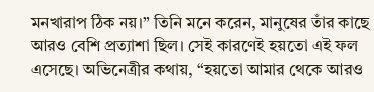মনখারাপ ঠিক নয়।” তিনি মনে করেন, মানুষের তাঁর কাছে আরও বেশি প্রত্যাশা ছিল। সেই কারণেই হয়তো এই ফল এসেছে। অভিনেত্রীর কথায়, “হয়তো আমার থেকে আরও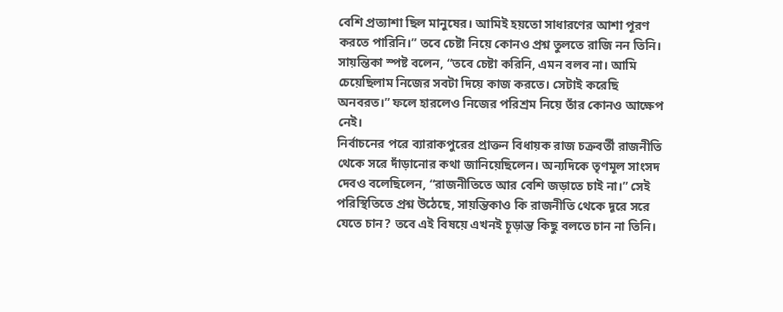বেশি প্রত্যাশা ছিল মানুষের। আমিই হয়তো সাধারণের আশা পূরণ করতে পারিনি।” তবে চেষ্টা নিয়ে কোনও প্রশ্ন তুলতে রাজি নন তিনি। সায়ন্তিকা স্পষ্ট বলেন, “তবে চেষ্টা করিনি, এমন বলব না। আমি চেয়েছিলাম নিজের সবটা দিয়ে কাজ করতে। সেটাই করেছি অনবরত।” ফলে হারলেও নিজের পরিশ্রম নিয়ে তাঁর কোনও আক্ষেপ নেই।
নির্বাচনের পরে ব্যারাকপুরের প্রাক্তন বিধায়ক রাজ চক্রবর্তী রাজনীতি থেকে সরে দাঁড়ানোর কথা জানিয়েছিলেন। অন্যদিকে তৃণমূল সাংসদ দেবও বলেছিলেন, “রাজনীতিতে আর বেশি জড়াতে চাই না।” সেই পরিস্থিতিতে প্রশ্ন উঠেছে, সায়ন্তিকাও কি রাজনীতি থেকে দূরে সরে যেতে চান? তবে এই বিষয়ে এখনই চূড়ান্ত কিছু বলতে চান না তিনি।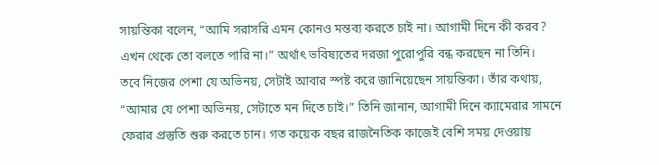সায়ন্তিকা বলেন, “আমি সরাসরি এমন কোনও মন্তব্য করতে চাই না। আগামী দিনে কী করব? এখন থেকে তো বলতে পারি না।” অর্থাৎ ভবিষ্যতের দরজা পুরোপুরি বন্ধ করছেন না তিনি।
তবে নিজের পেশা যে অভিনয়, সেটাই আবার স্পষ্ট করে জানিয়েছেন সায়ন্তিকা। তাঁর কথায়, “আমার যে পেশা অভিনয়, সেটাতে মন দিতে চাই।” তিনি জানান, আগামী দিনে ক্যামেরার সামনে ফেরার প্রস্তুতি শুরু করতে চান। গত কয়েক বছর রাজনৈতিক কাজেই বেশি সময় দেওয়ায়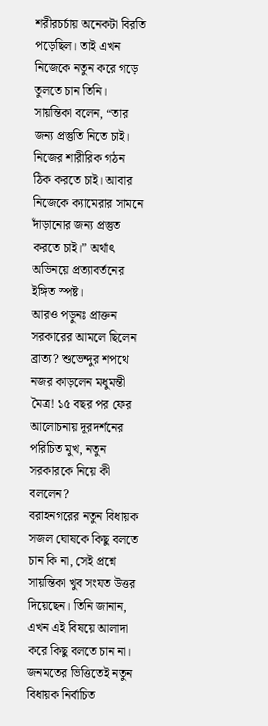শরীরচর্চায় অনেকটা বিরতি পড়েছিল। তাই এখন নিজেকে নতুন করে গড়ে তুলতে চান তিনি। সায়ন্তিকা বলেন, “তার জন্য প্রস্তুতি নিতে চাই। নিজের শারীরিক গঠন ঠিক করতে চাই। আবার নিজেকে ক্যামেরার সামনে দাঁড়ানোর জন্য প্রস্তুত করতে চাই।” অর্থাৎ অভিনয়ে প্রত্যাবর্তনের ইঙ্গিত স্পষ্ট।
আরও পড়ুনঃ প্রাক্তন সরকারের আমলে ছিলেন ব্রাত্য? শুভেন্দুর শপথে নজর কাড়লেন মধুমন্তী মৈত্র! ১৫ বছর পর ফের আলোচনায় দূরদর্শনের পরিচিত মুখ, নতুন সরকারকে নিয়ে কী বললেন?
বরাহনগরের নতুন বিধায়ক সজল ঘোষকে কিছু বলতে চান কি না, সেই প্রশ্নে সায়ন্তিকা খুব সংযত উত্তর দিয়েছেন। তিনি জানান, এখন এই বিষয়ে আলাদা করে কিছু বলতে চান না। জনমতের ভিত্তিতেই নতুন বিধায়ক নির্বাচিত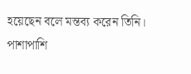হয়েছেন বলে মন্তব্য করেন তিনি। পাশাপাশি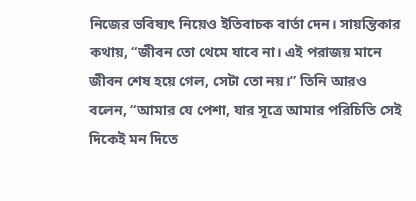নিজের ভবিষ্যৎ নিয়েও ইতিবাচক বার্তা দেন। সায়ন্তিকার কথায়, “জীবন তো থেমে যাবে না। এই পরাজয় মানে জীবন শেষ হয়ে গেল, সেটা তো নয়।” তিনি আরও বলেন, “আমার যে পেশা, যার সূত্রে আমার পরিচিতি সেই দিকেই মন দিতে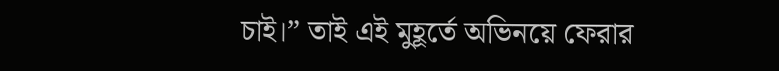চাই।” তাই এই মুহূর্তে অভিনয়ে ফেরার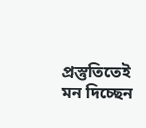প্রস্তুতিতেই মন দিচ্ছেন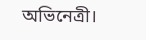অভিনেত্রী।